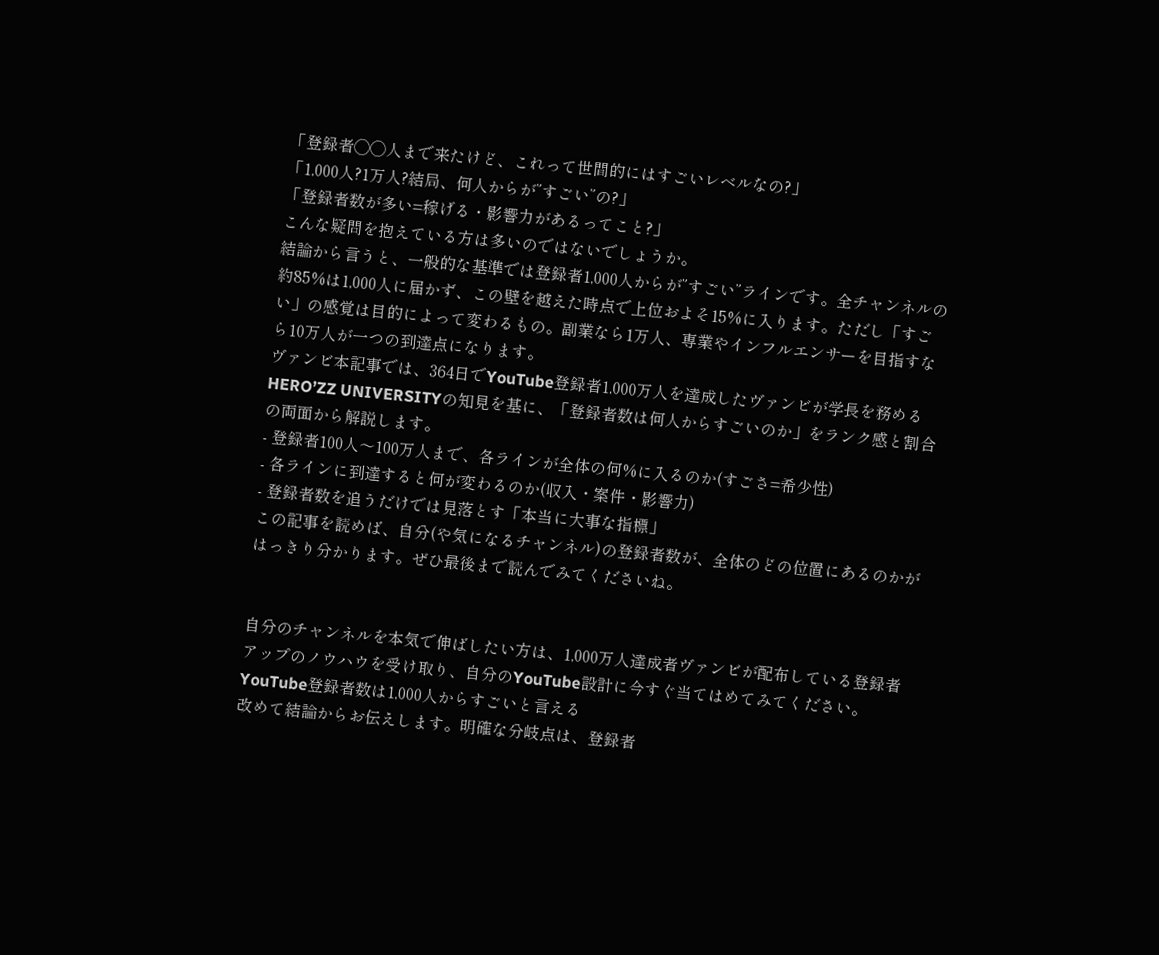「登録者◯◯人まで来たけど、これって世間的にはすごいレベルなの?」
「1,000人?1万人?結局、何人からが”すごい”の?」
「登録者数が多い=稼げる・影響力があるってこと?」
こんな疑問を抱えている方は多いのではないでしょうか。
結論から言うと、一般的な基準では登録者1,000人からが”すごい”ラインです。全チャンネルの約85%は1,000人に届かず、この壁を越えた時点で上位およそ15%に入ります。ただし「すごい」の感覚は目的によって変わるもの。副業なら1万人、専業やインフルエンサーを目指すなら10万人が一つの到達点になります。
ヴァンビ本記事では、364日でYouTube登録者1,000万人を達成したヴァンビが学長を務めるHERO’ZZ UNIVERSITYの知見を基に、「登録者数は何人からすごいのか」をランク感と割合の両面から解説します。
- 登録者100人〜100万人まで、各ラインが全体の何%に入るのか(すごさ=希少性)
- 各ラインに到達すると何が変わるのか(収入・案件・影響力)
- 登録者数を追うだけでは見落とす「本当に大事な指標」
この記事を読めば、自分(や気になるチャンネル)の登録者数が、全体のどの位置にあるのかがはっきり分かります。ぜひ最後まで読んでみてくださいね。


自分のチャンネルを本気で伸ばしたい方は、1,000万人達成者ヴァンビが配布している登録者アップのノウハウを受け取り、自分のYouTube設計に今すぐ当てはめてみてください。
YouTube登録者数は1,000人からすごいと言える
改めて結論からお伝えします。明確な分岐点は、登録者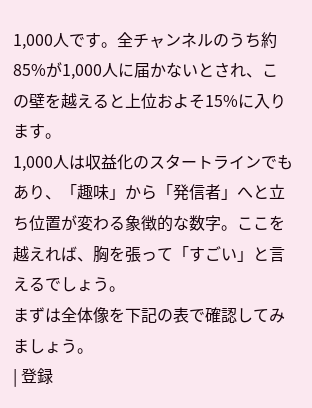1,000人です。全チャンネルのうち約85%が1,000人に届かないとされ、この壁を越えると上位およそ15%に入ります。
1,000人は収益化のスタートラインでもあり、「趣味」から「発信者」へと立ち位置が変わる象徴的な数字。ここを越えれば、胸を張って「すごい」と言えるでしょう。
まずは全体像を下記の表で確認してみましょう。
| 登録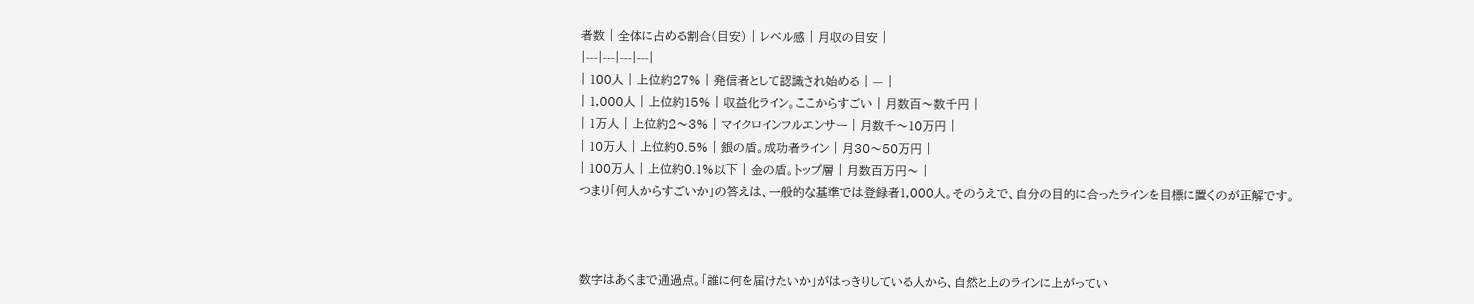者数 | 全体に占める割合(目安) | レベル感 | 月収の目安 |
|---|---|---|---|
| 100人 | 上位約27% | 発信者として認識され始める | — |
| 1,000人 | 上位約15% | 収益化ライン。ここからすごい | 月数百〜数千円 |
| 1万人 | 上位約2〜3% | マイクロインフルエンサー | 月数千〜10万円 |
| 10万人 | 上位約0.5% | 銀の盾。成功者ライン | 月30〜50万円 |
| 100万人 | 上位約0.1%以下 | 金の盾。トップ層 | 月数百万円〜 |
つまり「何人からすごいか」の答えは、一般的な基準では登録者1,000人。そのうえで、自分の目的に合ったラインを目標に置くのが正解です。



数字はあくまで通過点。「誰に何を届けたいか」がはっきりしている人から、自然と上のラインに上がってい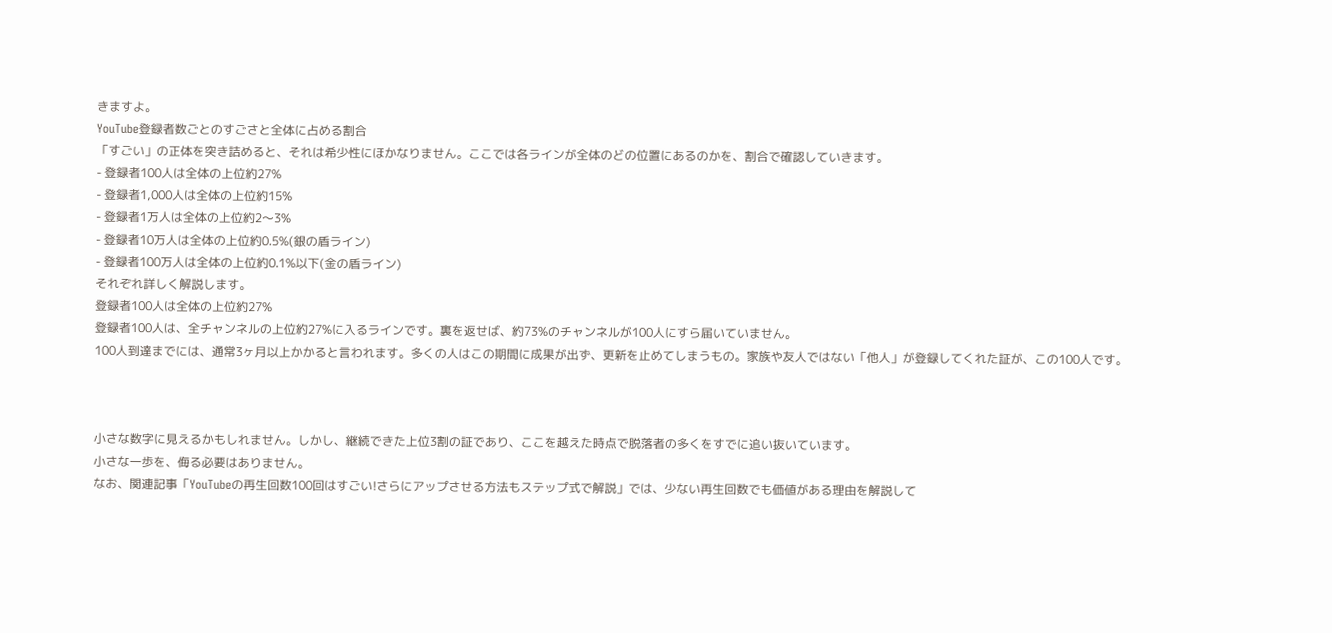きますよ。
YouTube登録者数ごとのすごさと全体に占める割合
「すごい」の正体を突き詰めると、それは希少性にほかなりません。ここでは各ラインが全体のどの位置にあるのかを、割合で確認していきます。
- 登録者100人は全体の上位約27%
- 登録者1,000人は全体の上位約15%
- 登録者1万人は全体の上位約2〜3%
- 登録者10万人は全体の上位約0.5%(銀の盾ライン)
- 登録者100万人は全体の上位約0.1%以下(金の盾ライン)
それぞれ詳しく解説します。
登録者100人は全体の上位約27%
登録者100人は、全チャンネルの上位約27%に入るラインです。裏を返せば、約73%のチャンネルが100人にすら届いていません。
100人到達までには、通常3ヶ月以上かかると言われます。多くの人はこの期間に成果が出ず、更新を止めてしまうもの。家族や友人ではない「他人」が登録してくれた証が、この100人です。



小さな数字に見えるかもしれません。しかし、継続できた上位3割の証であり、ここを越えた時点で脱落者の多くをすでに追い抜いています。
小さな一歩を、侮る必要はありません。
なお、関連記事「YouTubeの再生回数100回はすごい!さらにアップさせる方法もステップ式で解説」では、少ない再生回数でも価値がある理由を解説して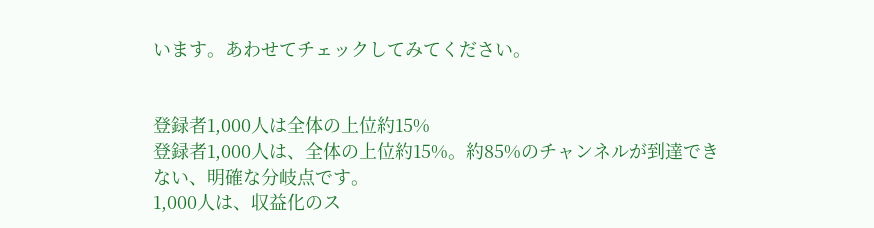います。あわせてチェックしてみてください。


登録者1,000人は全体の上位約15%
登録者1,000人は、全体の上位約15%。約85%のチャンネルが到達できない、明確な分岐点です。
1,000人は、収益化のス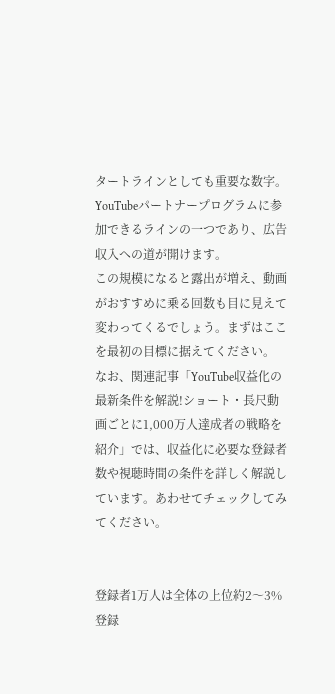タートラインとしても重要な数字。YouTubeパートナープログラムに参加できるラインの一つであり、広告収入への道が開けます。
この規模になると露出が増え、動画がおすすめに乗る回数も目に見えて変わってくるでしょう。まずはここを最初の目標に据えてください。
なお、関連記事「YouTube収益化の最新条件を解説!ショート・長尺動画ごとに1,000万人達成者の戦略を紹介」では、収益化に必要な登録者数や視聴時間の条件を詳しく解説しています。あわせてチェックしてみてください。


登録者1万人は全体の上位約2〜3%
登録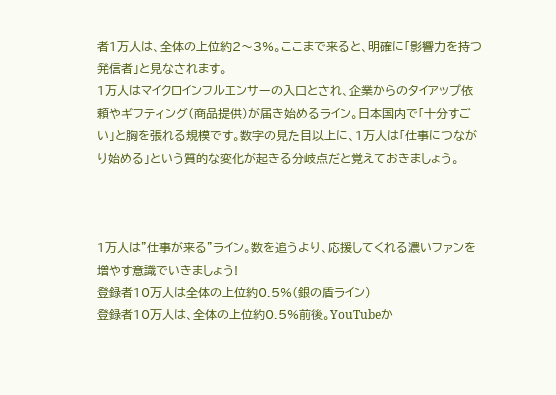者1万人は、全体の上位約2〜3%。ここまで来ると、明確に「影響力を持つ発信者」と見なされます。
1万人はマイクロインフルエンサーの入口とされ、企業からのタイアップ依頼やギフティング(商品提供)が届き始めるライン。日本国内で「十分すごい」と胸を張れる規模です。数字の見た目以上に、1万人は「仕事につながり始める」という質的な変化が起きる分岐点だと覚えておきましょう。



1万人は”仕事が来る”ライン。数を追うより、応援してくれる濃いファンを増やす意識でいきましょう!
登録者10万人は全体の上位約0.5%(銀の盾ライン)
登録者10万人は、全体の上位約0.5%前後。YouTubeか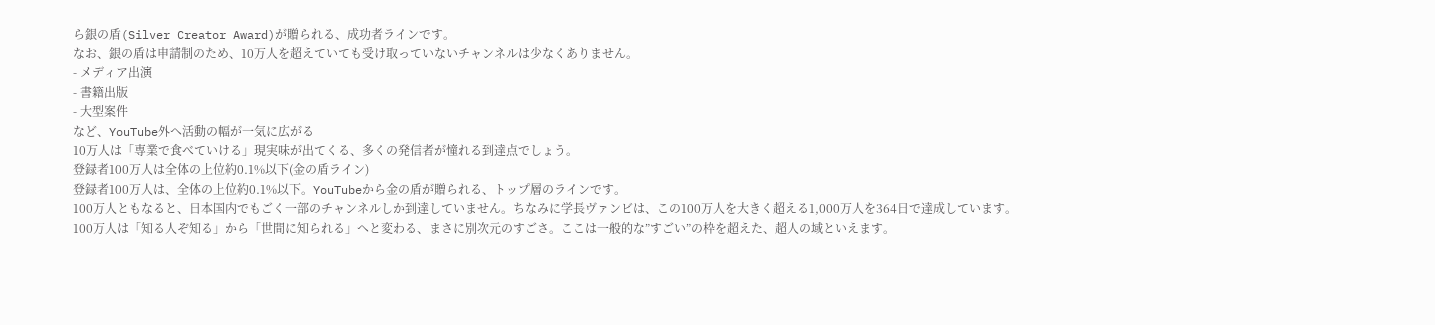ら銀の盾(Silver Creator Award)が贈られる、成功者ラインです。
なお、銀の盾は申請制のため、10万人を超えていても受け取っていないチャンネルは少なくありません。
- メディア出演
- 書籍出版
- 大型案件
など、YouTube外へ活動の幅が一気に広がる
10万人は「専業で食べていける」現実味が出てくる、多くの発信者が憧れる到達点でしょう。
登録者100万人は全体の上位約0.1%以下(金の盾ライン)
登録者100万人は、全体の上位約0.1%以下。YouTubeから金の盾が贈られる、トップ層のラインです。
100万人ともなると、日本国内でもごく一部のチャンネルしか到達していません。ちなみに学長ヴァンビは、この100万人を大きく超える1,000万人を364日で達成しています。
100万人は「知る人ぞ知る」から「世間に知られる」へと変わる、まさに別次元のすごさ。ここは一般的な”すごい”の枠を超えた、超人の域といえます。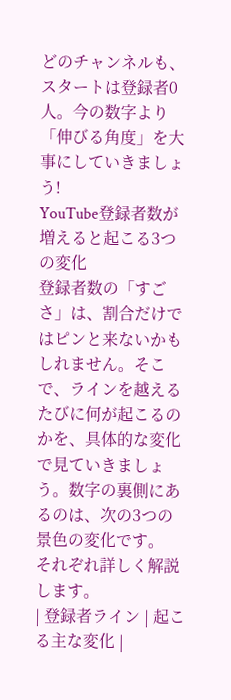どのチャンネルも、スタートは登録者0人。今の数字より「伸びる角度」を大事にしていきましょう!
YouTube登録者数が増えると起こる3つの変化
登録者数の「すごさ」は、割合だけではピンと来ないかもしれません。そこで、ラインを越えるたびに何が起こるのかを、具体的な変化で見ていきましょう。数字の裏側にあるのは、次の3つの景色の変化です。
それぞれ詳しく解説します。
| 登録者ライン | 起こる主な変化 |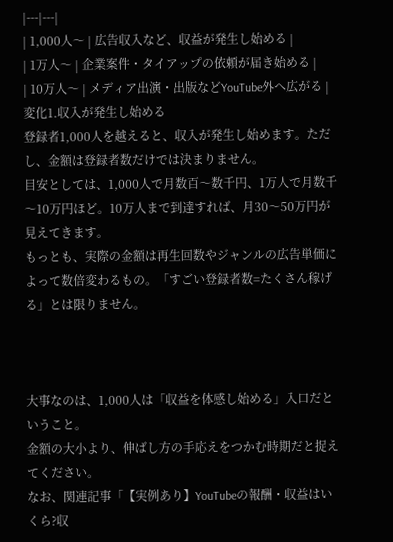|---|---|
| 1,000人〜 | 広告収入など、収益が発生し始める |
| 1万人〜 | 企業案件・タイアップの依頼が届き始める |
| 10万人〜 | メディア出演・出版などYouTube外へ広がる |
変化1.収入が発生し始める
登録者1,000人を越えると、収入が発生し始めます。ただし、金額は登録者数だけでは決まりません。
目安としては、1,000人で月数百〜数千円、1万人で月数千〜10万円ほど。10万人まで到達すれば、月30〜50万円が見えてきます。
もっとも、実際の金額は再生回数やジャンルの広告単価によって数倍変わるもの。「すごい登録者数=たくさん稼げる」とは限りません。



大事なのは、1,000人は「収益を体感し始める」入口だということ。
金額の大小より、伸ばし方の手応えをつかむ時期だと捉えてください。
なお、関連記事「【実例あり】YouTubeの報酬・収益はいくら?収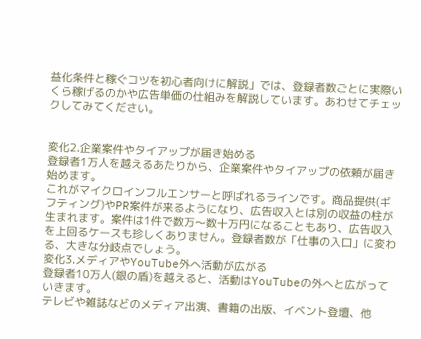益化条件と稼ぐコツを初心者向けに解説」では、登録者数ごとに実際いくら稼げるのかや広告単価の仕組みを解説しています。あわせてチェックしてみてください。


変化2.企業案件やタイアップが届き始める
登録者1万人を越えるあたりから、企業案件やタイアップの依頼が届き始めます。
これがマイクロインフルエンサーと呼ばれるラインです。商品提供(ギフティング)やPR案件が来るようになり、広告収入とは別の収益の柱が生まれます。案件は1件で数万〜数十万円になることもあり、広告収入を上回るケースも珍しくありません。登録者数が「仕事の入口」に変わる、大きな分岐点でしょう。
変化3.メディアやYouTube外へ活動が広がる
登録者10万人(銀の盾)を越えると、活動はYouTubeの外へと広がっていきます。
テレビや雑誌などのメディア出演、書籍の出版、イベント登壇、他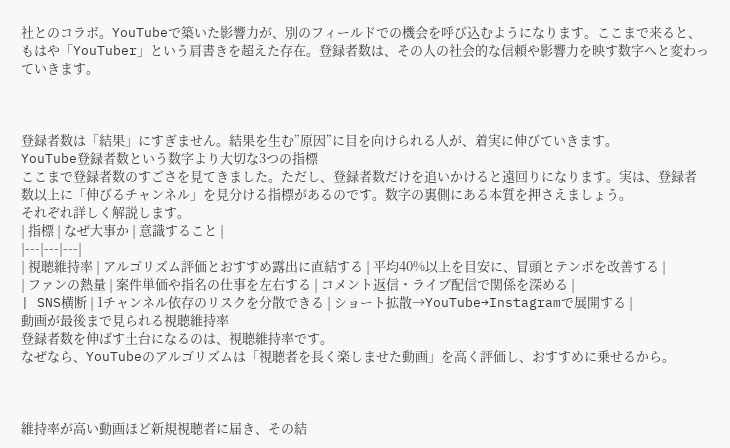社とのコラボ。YouTubeで築いた影響力が、別のフィールドでの機会を呼び込むようになります。ここまで来ると、もはや「YouTuber」という肩書きを超えた存在。登録者数は、その人の社会的な信頼や影響力を映す数字へと変わっていきます。



登録者数は「結果」にすぎません。結果を生む”原因”に目を向けられる人が、着実に伸びていきます。
YouTube登録者数という数字より大切な3つの指標
ここまで登録者数のすごさを見てきました。ただし、登録者数だけを追いかけると遠回りになります。実は、登録者数以上に「伸びるチャンネル」を見分ける指標があるのです。数字の裏側にある本質を押さえましょう。
それぞれ詳しく解説します。
| 指標 | なぜ大事か | 意識すること |
|---|---|---|
| 視聴維持率 | アルゴリズム評価とおすすめ露出に直結する | 平均40%以上を目安に、冒頭とテンポを改善する |
| ファンの熱量 | 案件単価や指名の仕事を左右する | コメント返信・ライブ配信で関係を深める |
| SNS横断 | 1チャンネル依存のリスクを分散できる | ショート拡散→YouTube→Instagramで展開する |
動画が最後まで見られる視聴維持率
登録者数を伸ばす土台になるのは、視聴維持率です。
なぜなら、YouTubeのアルゴリズムは「視聴者を長く楽しませた動画」を高く評価し、おすすめに乗せるから。



維持率が高い動画ほど新規視聴者に届き、その結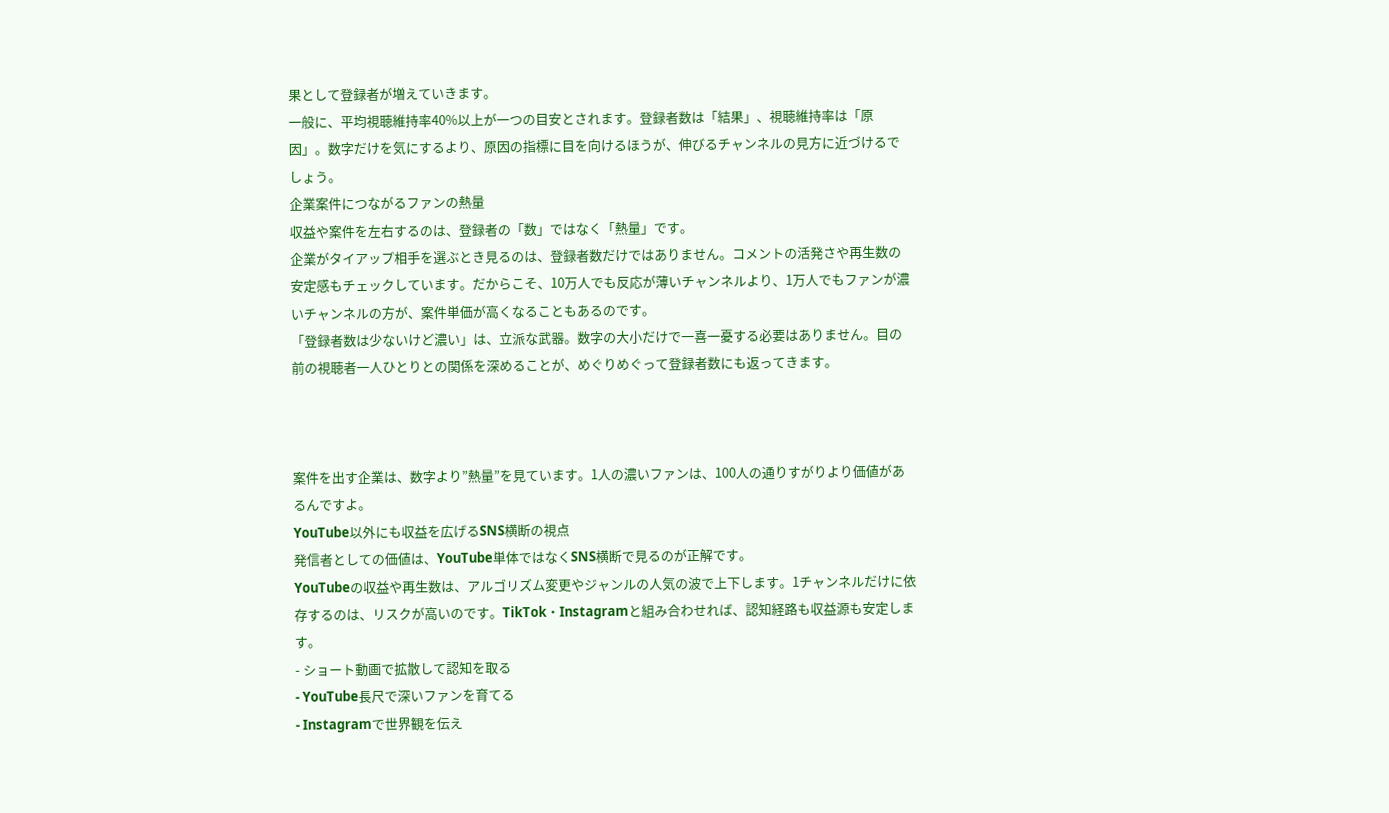果として登録者が増えていきます。
一般に、平均視聴維持率40%以上が一つの目安とされます。登録者数は「結果」、視聴維持率は「原因」。数字だけを気にするより、原因の指標に目を向けるほうが、伸びるチャンネルの見方に近づけるでしょう。
企業案件につながるファンの熱量
収益や案件を左右するのは、登録者の「数」ではなく「熱量」です。
企業がタイアップ相手を選ぶとき見るのは、登録者数だけではありません。コメントの活発さや再生数の安定感もチェックしています。だからこそ、10万人でも反応が薄いチャンネルより、1万人でもファンが濃いチャンネルの方が、案件単価が高くなることもあるのです。
「登録者数は少ないけど濃い」は、立派な武器。数字の大小だけで一喜一憂する必要はありません。目の前の視聴者一人ひとりとの関係を深めることが、めぐりめぐって登録者数にも返ってきます。



案件を出す企業は、数字より”熱量”を見ています。1人の濃いファンは、100人の通りすがりより価値があるんですよ。
YouTube以外にも収益を広げるSNS横断の視点
発信者としての価値は、YouTube単体ではなくSNS横断で見るのが正解です。
YouTubeの収益や再生数は、アルゴリズム変更やジャンルの人気の波で上下します。1チャンネルだけに依存するのは、リスクが高いのです。TikTok・Instagramと組み合わせれば、認知経路も収益源も安定します。
- ショート動画で拡散して認知を取る
- YouTube長尺で深いファンを育てる
- Instagramで世界観を伝え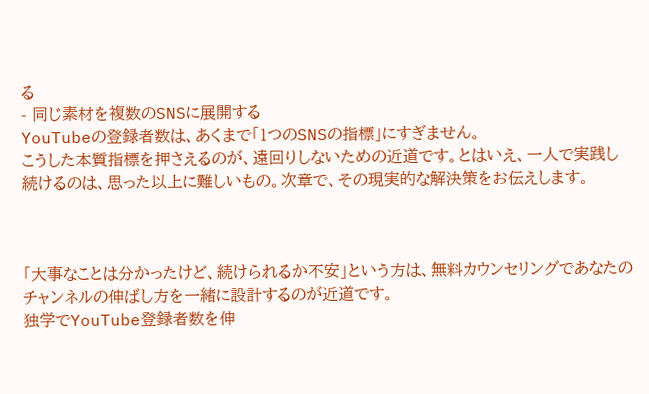る
- 同じ素材を複数のSNSに展開する
YouTubeの登録者数は、あくまで「1つのSNSの指標」にすぎません。
こうした本質指標を押さえるのが、遠回りしないための近道です。とはいえ、一人で実践し続けるのは、思った以上に難しいもの。次章で、その現実的な解決策をお伝えします。



「大事なことは分かったけど、続けられるか不安」という方は、無料カウンセリングであなたのチャンネルの伸ばし方を一緒に設計するのが近道です。
独学でYouTube登録者数を伸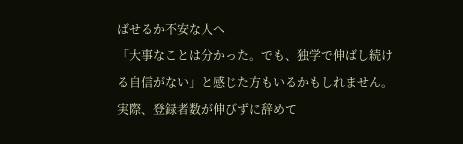ばせるか不安な人へ
「大事なことは分かった。でも、独学で伸ばし続ける自信がない」と感じた方もいるかもしれません。実際、登録者数が伸びずに辞めて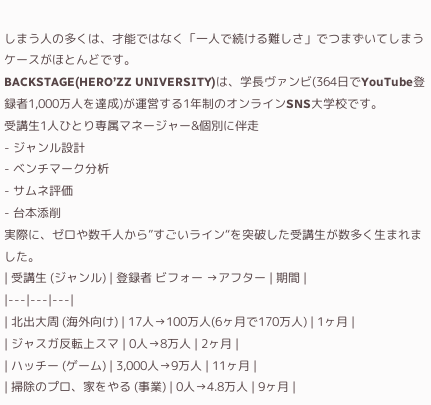しまう人の多くは、才能ではなく「一人で続ける難しさ」でつまずいてしまうケースがほとんどです。
BACKSTAGE(HERO’ZZ UNIVERSITY)は、学長ヴァンビ(364日でYouTube登録者1,000万人を達成)が運営する1年制のオンラインSNS大学校です。
受講生1人ひとり専属マネージャー&個別に伴走
- ジャンル設計
- ベンチマーク分析
- サムネ評価
- 台本添削
実際に、ゼロや数千人から”すごいライン“を突破した受講生が数多く生まれました。
| 受講生 (ジャンル) | 登録者 ビフォー →アフター | 期間 |
|---|---|---|
| 北出大周 (海外向け) | 17人→100万人(6ヶ月で170万人) | 1ヶ月 |
| ジャスガ反転上スマ | 0人→8万人 | 2ヶ月 |
| ハッチー (ゲーム) | 3,000人→9万人 | 11ヶ月 |
| 掃除のプロ、家をやる (事業) | 0人→4.8万人 | 9ヶ月 |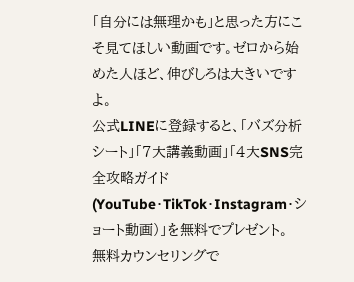「自分には無理かも」と思った方にこそ見てほしい動画です。ゼロから始めた人ほど、伸びしろは大きいですよ。
公式LINEに登録すると、「バズ分析シート」「7大講義動画」「4大SNS完全攻略ガイド(YouTube・TikTok・Instagram・ショート動画)」を無料でプレゼント。
無料カウンセリングで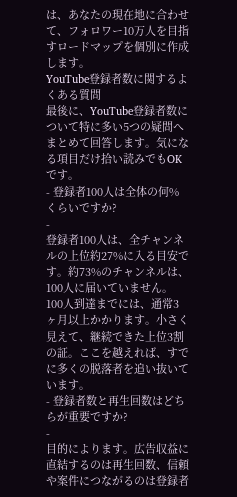は、あなたの現在地に合わせて、フォロワー10万人を目指すロードマップを個別に作成します。
YouTube登録者数に関するよくある質問
最後に、YouTube登録者数について特に多い5つの疑問へまとめて回答します。気になる項目だけ拾い読みでもOKです。
- 登録者100人は全体の何%くらいですか?
-
登録者100人は、全チャンネルの上位約27%に入る目安です。約73%のチャンネルは、100人に届いていません。
100人到達までには、通常3ヶ月以上かかります。小さく見えて、継続できた上位3割の証。ここを越えれば、すでに多くの脱落者を追い抜いています。
- 登録者数と再生回数はどちらが重要ですか?
-
目的によります。広告収益に直結するのは再生回数、信頼や案件につながるのは登録者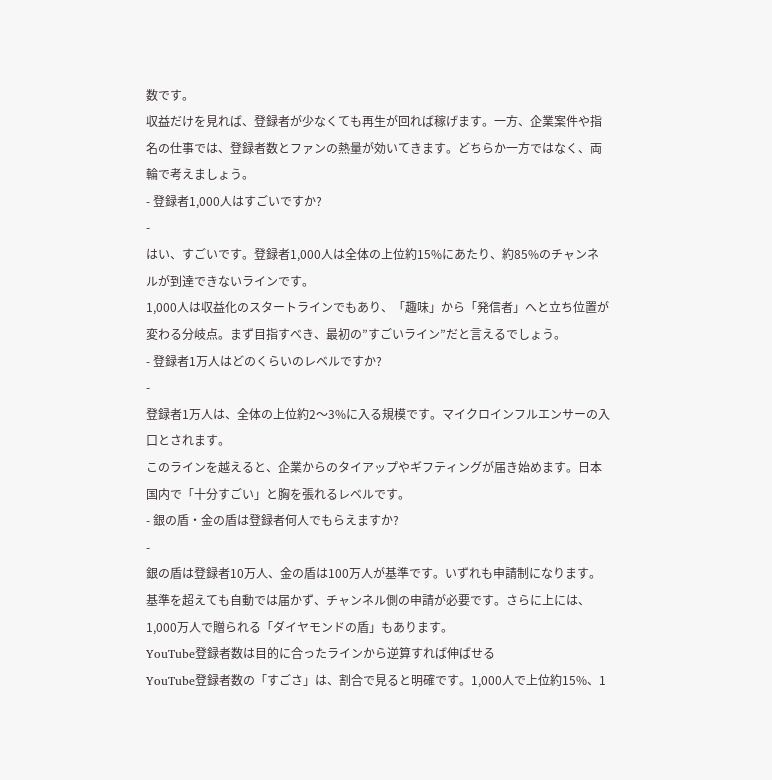数です。
収益だけを見れば、登録者が少なくても再生が回れば稼げます。一方、企業案件や指名の仕事では、登録者数とファンの熱量が効いてきます。どちらか一方ではなく、両輪で考えましょう。
- 登録者1,000人はすごいですか?
-
はい、すごいです。登録者1,000人は全体の上位約15%にあたり、約85%のチャンネルが到達できないラインです。
1,000人は収益化のスタートラインでもあり、「趣味」から「発信者」へと立ち位置が変わる分岐点。まず目指すべき、最初の”すごいライン”だと言えるでしょう。
- 登録者1万人はどのくらいのレベルですか?
-
登録者1万人は、全体の上位約2〜3%に入る規模です。マイクロインフルエンサーの入口とされます。
このラインを越えると、企業からのタイアップやギフティングが届き始めます。日本国内で「十分すごい」と胸を張れるレベルです。
- 銀の盾・金の盾は登録者何人でもらえますか?
-
銀の盾は登録者10万人、金の盾は100万人が基準です。いずれも申請制になります。
基準を超えても自動では届かず、チャンネル側の申請が必要です。さらに上には、1,000万人で贈られる「ダイヤモンドの盾」もあります。
YouTube登録者数は目的に合ったラインから逆算すれば伸ばせる
YouTube登録者数の「すごさ」は、割合で見ると明確です。1,000人で上位約15%、1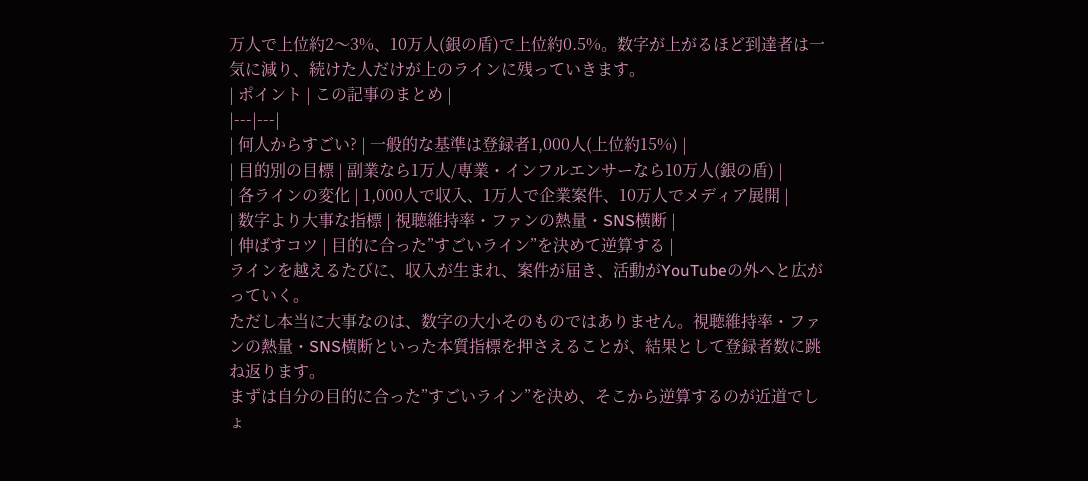万人で上位約2〜3%、10万人(銀の盾)で上位約0.5%。数字が上がるほど到達者は一気に減り、続けた人だけが上のラインに残っていきます。
| ポイント | この記事のまとめ |
|---|---|
| 何人からすごい? | 一般的な基準は登録者1,000人(上位約15%) |
| 目的別の目標 | 副業なら1万人/専業・インフルエンサーなら10万人(銀の盾) |
| 各ラインの変化 | 1,000人で収入、1万人で企業案件、10万人でメディア展開 |
| 数字より大事な指標 | 視聴維持率・ファンの熱量・SNS横断 |
| 伸ばすコツ | 目的に合った”すごいライン”を決めて逆算する |
ラインを越えるたびに、収入が生まれ、案件が届き、活動がYouTubeの外へと広がっていく。
ただし本当に大事なのは、数字の大小そのものではありません。視聴維持率・ファンの熱量・SNS横断といった本質指標を押さえることが、結果として登録者数に跳ね返ります。
まずは自分の目的に合った”すごいライン”を決め、そこから逆算するのが近道でしょ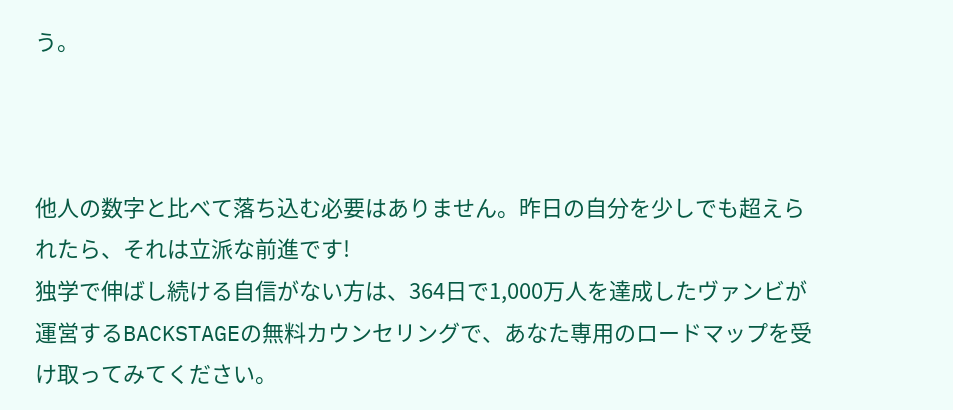う。



他人の数字と比べて落ち込む必要はありません。昨日の自分を少しでも超えられたら、それは立派な前進です!
独学で伸ばし続ける自信がない方は、364日で1,000万人を達成したヴァンビが運営するBACKSTAGEの無料カウンセリングで、あなた専用のロードマップを受け取ってみてください。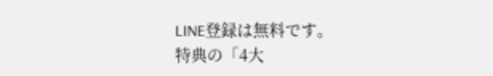LINE登録は無料です。
特典の「4大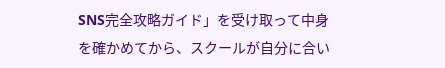SNS完全攻略ガイド」を受け取って中身を確かめてから、スクールが自分に合い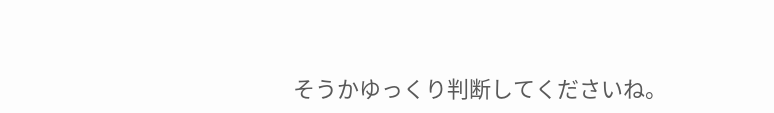そうかゆっくり判断してくださいね。